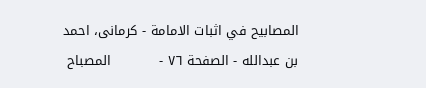المصابيح في اثبات الامامة - کرمانی، احمد بن عبدالله - الصفحة ٧٦ -           المصباح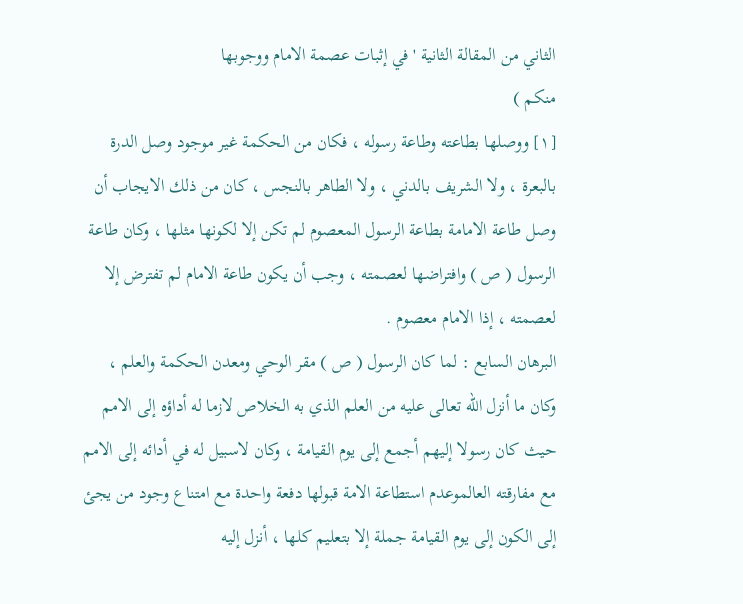الثاني من المقالة الثانية ' في إثبات عصمة الامام ووجوبها
منكم )
[١] ووصلها بطاعته وطاعة رسوله ، فكان من الحكمة غير موجود وصل الدرة بالبعرة ، ولا الشريف بالدني ، ولا الطاهر بالنجس ، كان من ذلك الايجاب أن وصل طاعة الامامة بطاعة الرسول المعصوم لم تكن إلا لكونها مثلها ، وكان طاعة الرسول ( ص ) وافتراضها لعصمته ، وجب أن يكون طاعة الامام لم تفترض إلا لعصمته ، إذا الامام معصوم .
البرهان السابع : لما كان الرسول ( ص ) مقر الوحي ومعدن الحكمة والعلم ، وكان ما أنزل الله تعالى عليه من العلم الذي به الخلاص لازما له أداؤه إلى الامم حيث كان رسولا إليهم أجمع إلى يوم القيامة ، وكان لاسبيل له في أدائه إلى الامم مع مفارقته العالموعدم استطاعة الامة قبولها دفعة واحدة مع امتناع وجود من يجئ إلى الكون إلى يوم القيامة جملة إلا بتعليم كلها ، أنزل إليه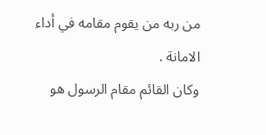من ربه من يقوم مقامه في أداء الامانة .
وكان القائم مقام الرسول هو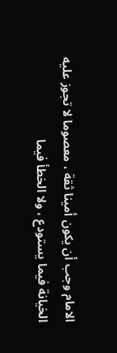الامام وجب أن يكون أمينا ثقة ، معصوما لا تجوز عليه الخيانة فيما يستودع ، ولا الخطأ فيما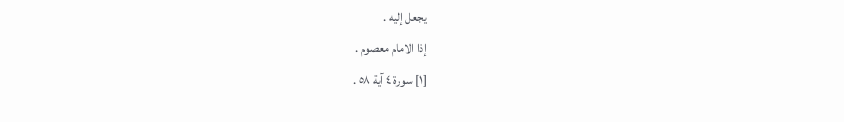يجعل إليه .
إذا الامام معصوم .
[١] سورة ٤ آية ٥٨ .